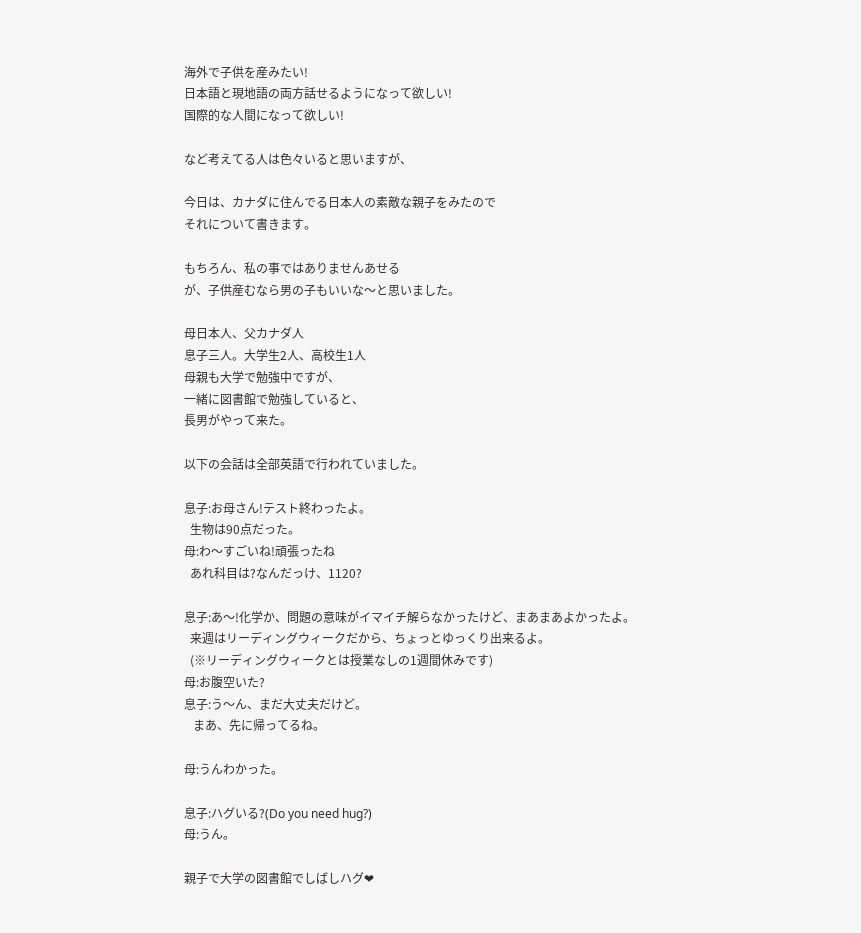海外で子供を産みたい!
日本語と現地語の両方話せるようになって欲しい!
国際的な人間になって欲しい!

など考えてる人は色々いると思いますが、

今日は、カナダに住んでる日本人の素敵な親子をみたので
それについて書きます。

もちろん、私の事ではありませんあせる
が、子供産むなら男の子もいいな〜と思いました。

母日本人、父カナダ人
息子三人。大学生2人、高校生1人
母親も大学で勉強中ですが、
一緒に図書館で勉強していると、
長男がやって来た。

以下の会話は全部英語で行われていました。

息子:お母さん!テスト終わったよ。
  生物は90点だった。
母:わ〜すごいね!頑張ったね
  あれ科目は?なんだっけ、1120?

息子:あ〜!化学か、問題の意味がイマイチ解らなかったけど、まあまあよかったよ。
  来週はリーディングウィークだから、ちょっとゆっくり出来るよ。
  (※リーディングウィークとは授業なしの1週間休みです)
母:お腹空いた?
息子:う〜ん、まだ大丈夫だけど。
   まあ、先に帰ってるね。

母:うんわかった。

息子:ハグいる?(Do you need hug?)
母:うん。

親子で大学の図書館でしばしハグ❤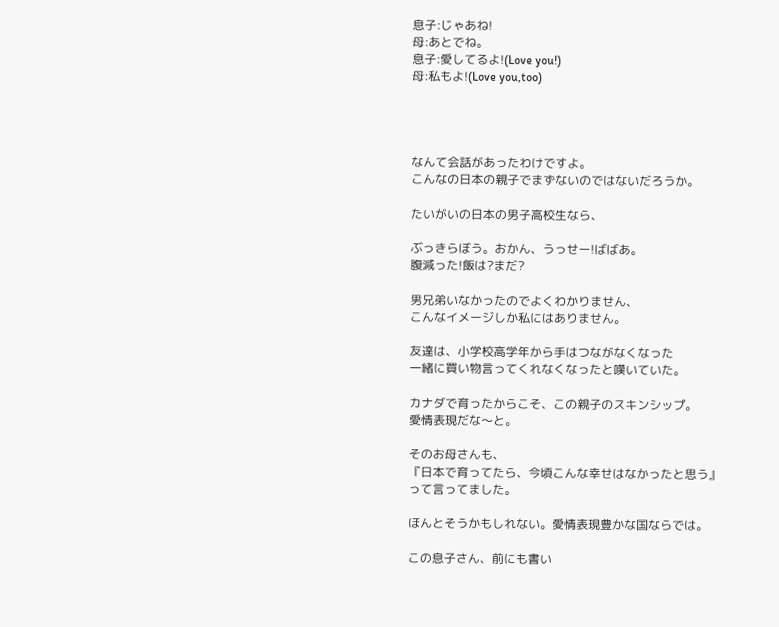息子:じゃあね!
母:あとでね。
息子:愛してるよ!(Love you!)
母:私もよ!(Love you,too)




なんて会話があったわけですよ。
こんなの日本の親子でまずないのではないだろうか。

たいがいの日本の男子高校生なら、

ぶっきらぼう。おかん、うっせー!ばばあ。
腹減った!飯は?まだ?

男兄弟いなかったのでよくわかりません、
こんなイメージしか私にはありません。

友達は、小学校高学年から手はつながなくなった
一緒に買い物言ってくれなくなったと嘆いていた。

カナダで育ったからこそ、この親子のスキンシップ。
愛情表現だな〜と。

そのお母さんも、
『日本で育ってたら、今頃こんな幸せはなかったと思う』
って言ってました。

ほんとそうかもしれない。愛情表現豊かな国ならでは。

この息子さん、前にも書い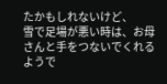たかもしれないけど、
雪で足場が悪い時は、お母さんと手をつないでくれるようで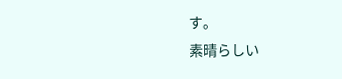す。
素晴らしい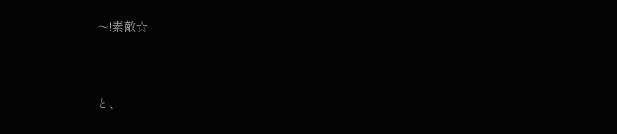〜!素敵☆


と、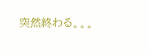突然終わる。。。